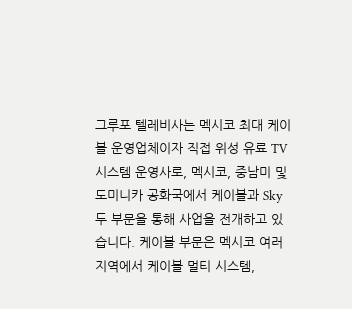그루포 텔레비사는 멕시코 최대 케이블 운영업체이자 직접 위성 유료 TV 시스템 운영사로, 멕시코, 중남미 및 도미니카 공화국에서 케이블과 Sky 두 부문을 통해 사업을 전개하고 있습니다. 케이블 부문은 멕시코 여러 지역에서 케이블 멀티 시스템,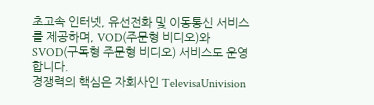초고속 인터넷, 유선전화 및 이동통신 서비스를 제공하며, VOD(주문형 비디오)와 SVOD(구독형 주문형 비디오) 서비스도 운영합니다.
경쟁력의 핵심은 자회사인 TelevisaUnivision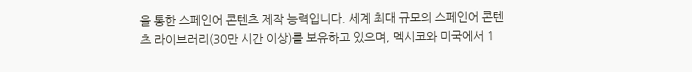을 통한 스페인어 콘텐츠 제작 능력입니다. 세계 최대 규모의 스페인어 콘텐츠 라이브러리(30만 시간 이상)를 보유하고 있으며, 멕시코와 미국에서 1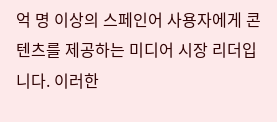억 명 이상의 스페인어 사용자에게 콘텐츠를 제공하는 미디어 시장 리더입니다. 이러한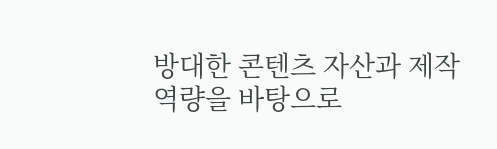방대한 콘텐츠 자산과 제작 역량을 바탕으로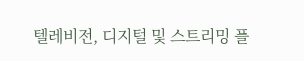텔레비전, 디지털 및 스트리밍 플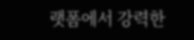랫폼에서 강력한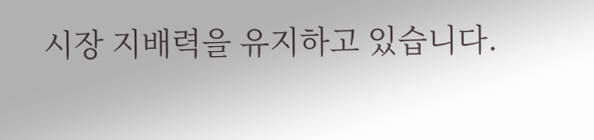시장 지배력을 유지하고 있습니다.